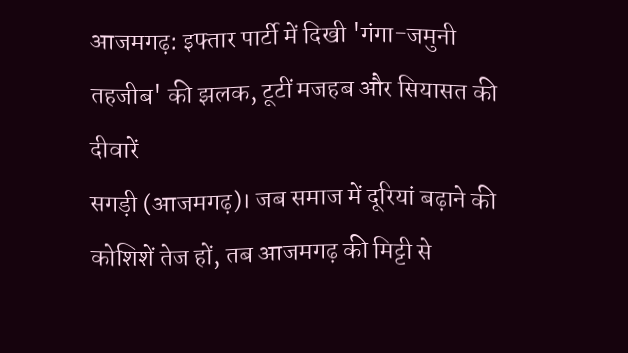आजमगढ़: इफ्तार पार्टी में दिखी 'गंगा-जमुनी तहजीब' की झलक, टूटीं मजहब और सियासत की दीवारें
सगड़ी (आजमगढ़)। जब समाज में दूरियां बढ़ाने की कोशिशें तेज हों, तब आजमगढ़ की मिट्टी से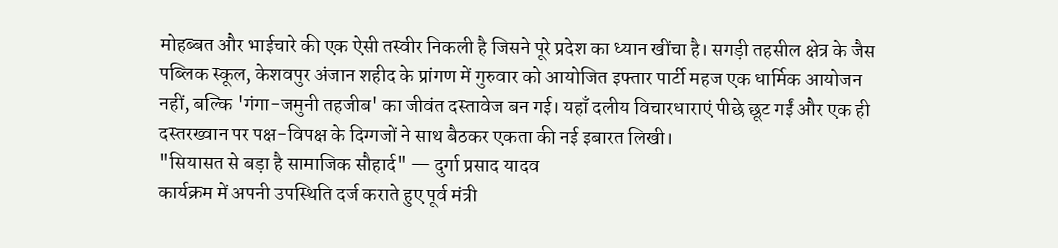मोहब्बत और भाईचारे की एक ऐसी तस्वीर निकली है जिसने पूरे प्रदेश का ध्यान खींचा है। सगड़ी तहसील क्षेत्र के जैस पब्लिक स्कूल, केशवपुर अंजान शहीद के प्रांगण में गुरुवार को आयोजित इफ्तार पार्टी महज एक धार्मिक आयोजन नहीं, बल्कि 'गंगा-जमुनी तहजीब' का जीवंत दस्तावेज बन गई। यहाँ दलीय विचारधाराएं पीछे छूट गईं और एक ही दस्तरख्वान पर पक्ष-विपक्ष के दिग्गजों ने साथ बैठकर एकता की नई इबारत लिखी।
"सियासत से बड़ा है सामाजिक सौहार्द" — दुर्गा प्रसाद यादव
कार्यक्रम में अपनी उपस्थिति दर्ज कराते हुए पूर्व मंत्री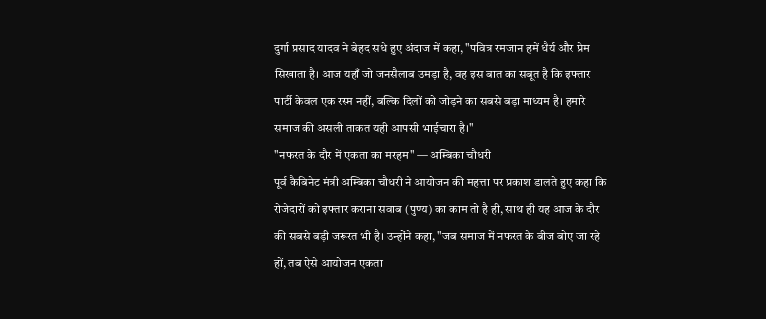दुर्गा प्रसाद यादव ने बेहद सधे हुए अंदाज में कहा, "पवित्र रमजान हमें धैर्य और प्रेम सिखाता है। आज यहाँ जो जनसैलाब उमड़ा है, वह इस बात का सबूत है कि इफ्तार पार्टी केवल एक रस्म नहीं, बल्कि दिलों को जोड़ने का सबसे बड़ा माध्यम है। हमारे समाज की असली ताकत यही आपसी भाईचारा है।"
"नफरत के दौर में एकता का मरहम" — अम्बिका चौधरी
पूर्व कैबिनेट मंत्री अम्बिका चौधरी ने आयोजन की महत्ता पर प्रकाश डालते हुए कहा कि रोजेदारों को इफ्तार कराना सवाब (पुण्य) का काम तो है ही, साथ ही यह आज के दौर की सबसे बड़ी जरूरत भी है। उन्होंने कहा, "जब समाज में नफरत के बीज बोए जा रहे हों, तब ऐसे आयोजन एकता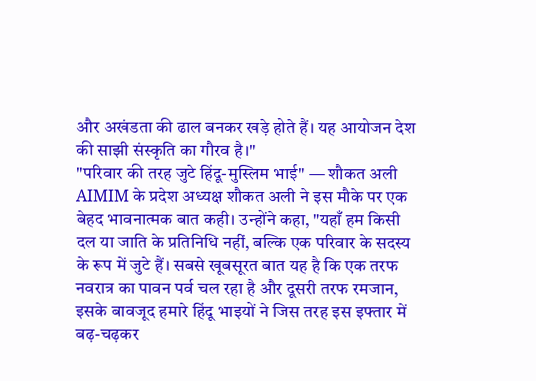और अखंडता की ढाल बनकर खड़े होते हैं। यह आयोजन देश की साझी संस्कृति का गौरव है।"
"परिवार की तरह जुटे हिंदू-मुस्लिम भाई" — शौकत अली
AIMIM के प्रदेश अध्यक्ष शौकत अली ने इस मौके पर एक बेहद भावनात्मक बात कही। उन्होंने कहा, "यहाँ हम किसी दल या जाति के प्रतिनिधि नहीं, बल्कि एक परिवार के सदस्य के रूप में जुटे हैं। सबसे खूबसूरत बात यह है कि एक तरफ नवरात्र का पावन पर्व चल रहा है और दूसरी तरफ रमजान, इसके बावजूद हमारे हिंदू भाइयों ने जिस तरह इस इफ्तार में बढ़-चढ़कर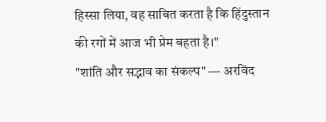हिस्सा लिया, वह साबित करता है कि हिंदुस्तान की रगों में आज भी प्रेम बहता है।"
"शांति और सद्भाव का संकल्प" — अरविंद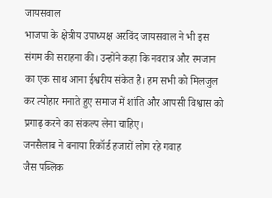जायसवाल
भाजपा के क्षेत्रीय उपाध्यक्ष अरविंद जायसवाल ने भी इस संगम की सराहना की। उन्होंने कहा कि नवरात्र और रमजान का एक साथ आना ईश्वरीय संकेत है। हम सभी को मिलजुल कर त्योहार मनाते हुए समाज में शांति और आपसी विश्वास को प्रगाढ़ करने का संकल्प लेना चाहिए।
जनसैलाब ने बनाया रिकॉर्ड हजारों लोग रहे गवाह
जैस पब्लिक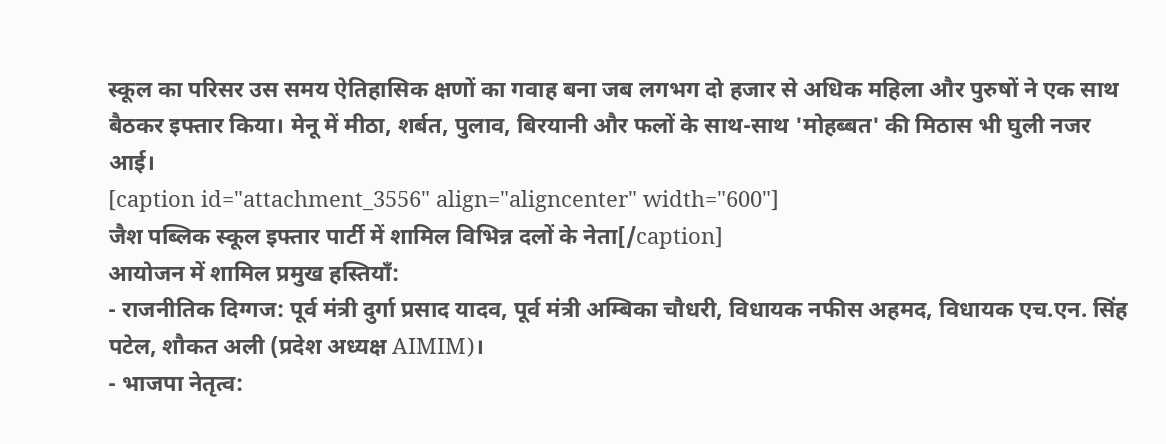स्कूल का परिसर उस समय ऐतिहासिक क्षणों का गवाह बना जब लगभग दो हजार से अधिक महिला और पुरुषों ने एक साथ बैठकर इफ्तार किया। मेनू में मीठा, शर्बत, पुलाव, बिरयानी और फलों के साथ-साथ 'मोहब्बत' की मिठास भी घुली नजर आई।
[caption id="attachment_3556" align="aligncenter" width="600"]
जैश पब्लिक स्कूल इफ्तार पार्टी में शामिल विभिन्न दलों के नेता[/caption]
आयोजन में शामिल प्रमुख हस्तियाँ:
- राजनीतिक दिग्गज: पूर्व मंत्री दुर्गा प्रसाद यादव, पूर्व मंत्री अम्बिका चौधरी, विधायक नफीस अहमद, विधायक एच.एन. सिंह पटेल, शौकत अली (प्रदेश अध्यक्ष AIMIM)।
- भाजपा नेतृत्व: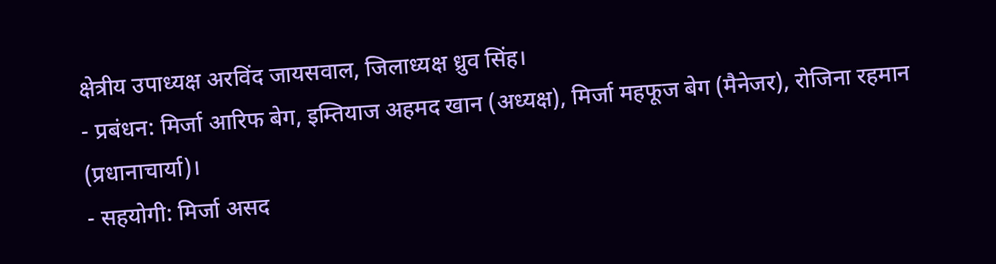क्षेत्रीय उपाध्यक्ष अरविंद जायसवाल, जिलाध्यक्ष ध्रुव सिंह।
- प्रबंधन: मिर्जा आरिफ बेग, इम्तियाज अहमद खान (अध्यक्ष), मिर्जा महफूज बेग (मैनेजर), रोजिना रहमान (प्रधानाचार्या)।
- सहयोगी: मिर्जा असद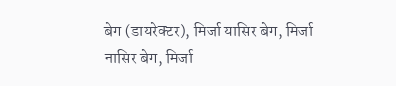बेग (डायरेक्टर), मिर्जा यासिर बेग, मिर्जा नासिर बेग, मिर्जा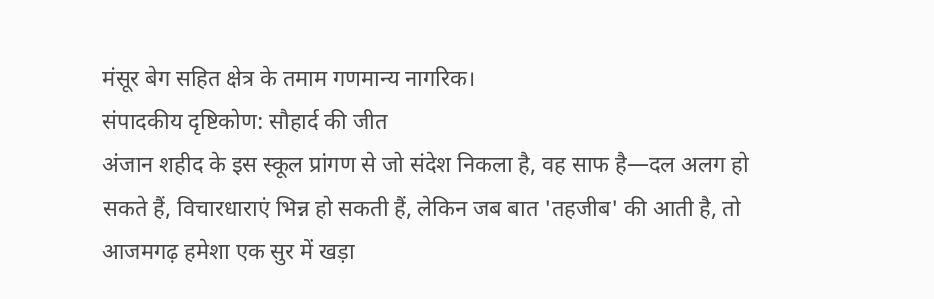मंसूर बेग सहित क्षेत्र के तमाम गणमान्य नागरिक।
संपादकीय दृष्टिकोण: सौहार्द की जीत
अंजान शहीद के इस स्कूल प्रांगण से जो संदेश निकला है, वह साफ है—दल अलग हो सकते हैं, विचारधाराएं भिन्न हो सकती हैं, लेकिन जब बात 'तहजीब' की आती है, तो आजमगढ़ हमेशा एक सुर में खड़ा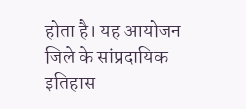होता है। यह आयोजन जिले के सांप्रदायिक इतिहास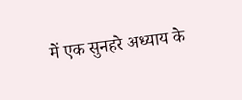में एक सुनहरे अध्याय के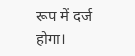रूप में दर्ज होगा।